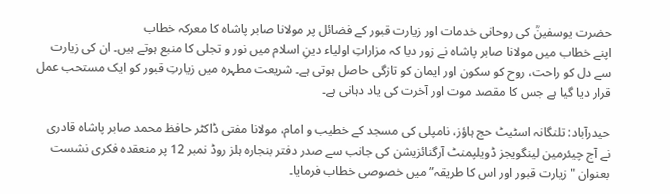حضرت یوسفینؒ کی روحانی خدمات اور زیارت قبور کے فضائل پر مولانا صابر پاشاہ کا معرکہ خطاب
اپنے خطاب میں مولانا صابر پاشاہ نے زور دیا کہ مزاراتِ اولیاء دینِ اسلام میں نور و تجلی کا منبع ہوتے ہیں۔ ان کی زیارت سے دل کو راحت، روح کو سکون اور ایمان کو تازگی حاصل ہوتی ہے۔ شریعت مطہرہ میں زیارتِ قبور کو ایک مستحب عمل قرار دیا گیا ہے جس کا مقصد موت اور آخرت کی یاد دہانی ہے۔

حیدرآباد: تلنگانہ اسٹیٹ حج ہاؤز، نامپلی کی مسجد کے خطیب و امام، مولانا مفتی ڈاکٹر حافظ محمد صابر پاشاہ قادری نے آج چیئرمین لینگویجز ڈویلپمنٹ آرگنائزیشن کی جانب سے صدر دفتر بنجارہ ہلز روڈ نمبر 12 پر منعقدہ فکری نشست بعنوان "زیارت قبور اور اس کا طریقہ” میں خصوصی خطاب فرمایا۔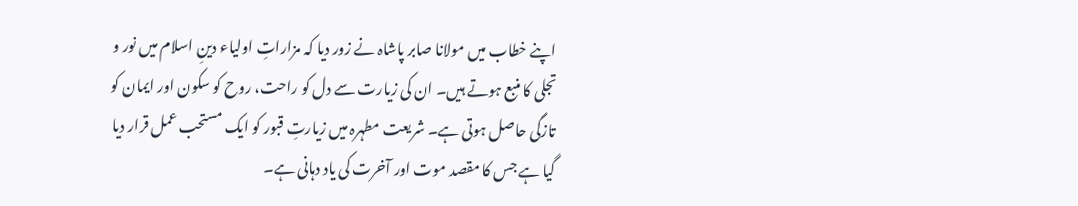اپنے خطاب میں مولانا صابر پاشاہ نے زور دیا کہ مزاراتِ اولیاء دینِ اسلام میں نور و تجلی کا منبع ہوتے ہیں۔ ان کی زیارت سے دل کو راحت، روح کو سکون اور ایمان کو تازگی حاصل ہوتی ہے۔ شریعت مطہرہ میں زیارتِ قبور کو ایک مستحب عمل قرار دیا گیا ہے جس کا مقصد موت اور آخرت کی یاد دہانی ہے۔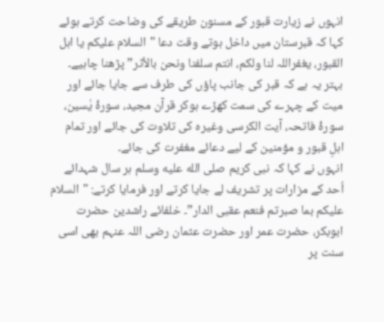انہوں نے زیارت قبور کے مسنون طریقے کی وضاحت کرتے ہوئے کہا کہ قبرستان میں داخل ہوتے وقت دعا "السلام علیکم یا اہل القبور، یغفراللہ لنا ولکم، انتم سلفنا ونحن بالأثر” پڑھنا چاہیے۔ بہتر یہ ہے کہ قبر کی جانب پاؤں کی طرف سے جایا جائے اور میت کے چہرے کی سمت کھڑے ہوکر قرآن مجید، سورۂ یٰسین، سورۂ فاتحہ، آیت الکرسی وغیرہ کی تلاوت کی جائے اور تمام اہلِ قبور و مؤمنین کے لیے دعائے مغفرت کی جائے۔
انہوں نے کہا کہ نبی کریم صلى الله عليه وسلم ہر سال شہدائے اُحد کے مزارات پر تشریف لے جایا کرتے اور فرمایا کرتے: "السلام علیکم بما صبرتم فنعم عقبى الدار”۔ خلفائے راشدین حضرت ابوبکر، حضرت عمر اور حضرت عثمان رضی اللہ عنہم بھی اسی سنت پر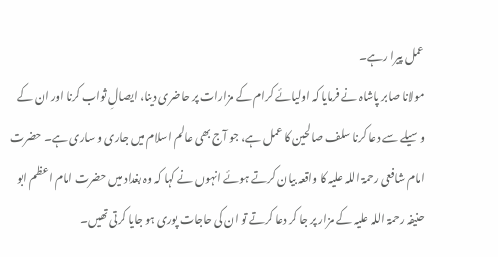عمل پیرا رہے۔
مولانا صابر پاشاہ نے فرمایا کہ اولیائے کرام کے مزارات پر حاضری دینا، ایصالِ ثواب کرنا اور ان کے وسیلے سے دعا کرنا سلف صالحین کا عمل ہے، جو آج بھی عالم اسلام میں جاری و ساری ہے۔ حضرت امام شافعی رحمۃ اللہ علیہ کا واقعہ بیان کرتے ہوئے انہوں نے کہا کہ وہ بغداد میں حضرت امام اعظم ابو حنیفہ رحمۃ اللہ علیہ کے مزار پر جا کر دعا کرتے تو ان کی حاجات پوری ہو جایا کرتی تھیں۔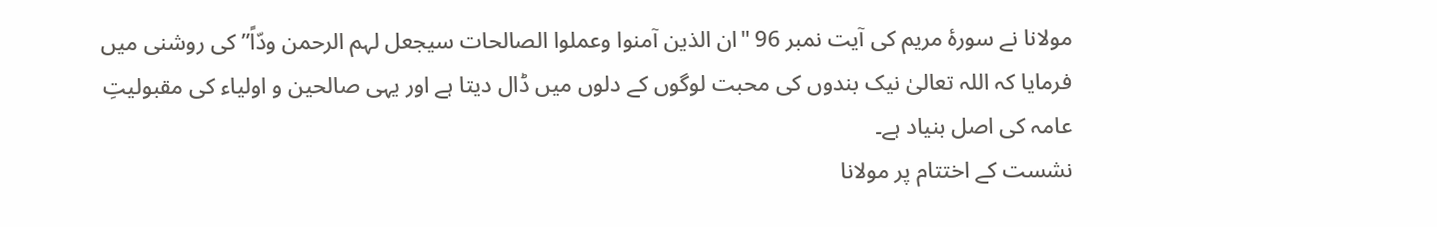مولانا نے سورۂ مریم کی آیت نمبر 96 "ان الذین آمنوا وعملوا الصالحات سیجعل لہم الرحمن ودّاً” کی روشنی میں فرمایا کہ اللہ تعالیٰ نیک بندوں کی محبت لوگوں کے دلوں میں ڈال دیتا ہے اور یہی صالحین و اولیاء کی مقبولیتِ عامہ کی اصل بنیاد ہے۔
نشست کے اختتام پر مولانا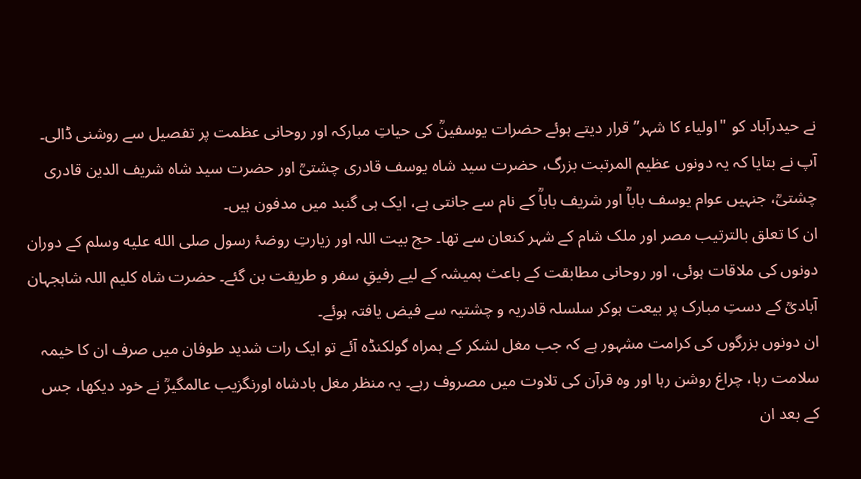نے حیدرآباد کو "اولیاء کا شہر” قرار دیتے ہوئے حضرات یوسفینؒ کی حیاتِ مبارکہ اور روحانی عظمت پر تفصیل سے روشنی ڈالی۔ آپ نے بتایا کہ یہ دونوں عظیم المرتبت بزرگ، حضرت سید شاہ یوسف قادری چشتیؒ اور حضرت سید شاہ شریف الدین قادری چشتیؒ، جنہیں عوام یوسف باباؒ اور شریف باباؒ کے نام سے جانتی ہے، ایک ہی گنبد میں مدفون ہیں۔
ان کا تعلق بالترتیب مصر اور ملک شام کے شہر کنعان سے تھا۔ حج بیت اللہ اور زیارتِ روضۂ رسول صلى الله عليه وسلم کے دوران دونوں کی ملاقات ہوئی، اور روحانی مطابقت کے باعث ہمیشہ کے لیے رفیقِ سفر و طریقت بن گئے۔ حضرت شاہ کلیم اللہ شاہجہان آبادیؒ کے دستِ مبارک پر بیعت ہوکر سلسلہ قادریہ و چشتیہ سے فیض یافتہ ہوئے۔
ان دونوں بزرگوں کی کرامت مشہور ہے کہ جب مغل لشکر کے ہمراہ گولکنڈہ آئے تو ایک رات شدید طوفان میں صرف ان کا خیمہ سلامت رہا، چراغ روشن رہا اور وہ قرآن کی تلاوت میں مصروف رہے۔ یہ منظر مغل بادشاہ اورنگزیب عالمگیرؒ نے خود دیکھا، جس کے بعد ان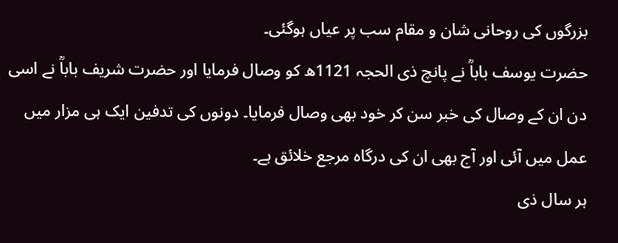بزرگوں کی روحانی شان و مقام سب پر عیاں ہوگئی۔
حضرت یوسف باباؒ نے پانچ ذی الحجہ 1121ھ کو وصال فرمایا اور حضرت شریف باباؒ نے اسی دن ان کے وصال کی خبر سن کر خود بھی وصال فرمایا۔ دونوں کی تدفین ایک ہی مزار میں عمل میں آئی اور آج بھی ان کی درگاہ مرجع خلائق ہے۔
ہر سال ذی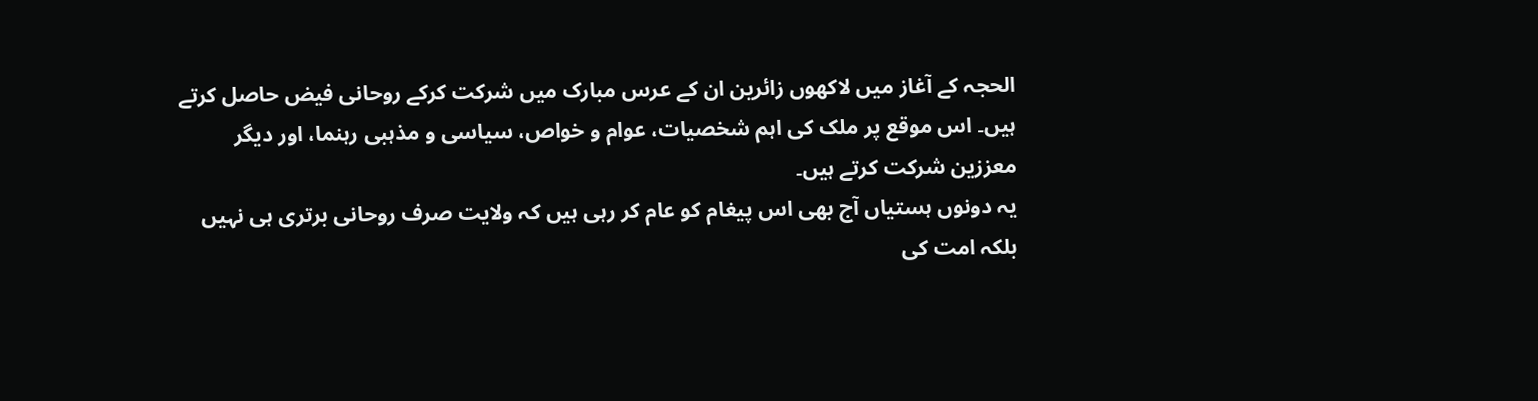الحجہ کے آغاز میں لاکھوں زائرین ان کے عرس مبارک میں شرکت کرکے روحانی فیض حاصل کرتے ہیں۔ اس موقع پر ملک کی اہم شخصیات، عوام و خواص، سیاسی و مذہبی رہنما، اور دیگر معززین شرکت کرتے ہیں۔
یہ دونوں ہستیاں آج بھی اس پیغام کو عام کر رہی ہیں کہ ولایت صرف روحانی برتری ہی نہیں بلکہ امت کی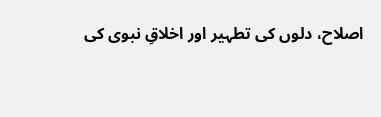اصلاح، دلوں کی تطہیر اور اخلاقِ نبوی کی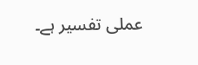عملی تفسیر ہے۔